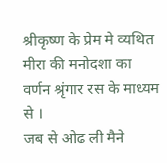श्रीकृष्ण के प्रेम मे व्यथित मीरा की मनोदशा का वर्णन श्रृंगार रस के माध्यम से ।
जब से ओढ ली मैने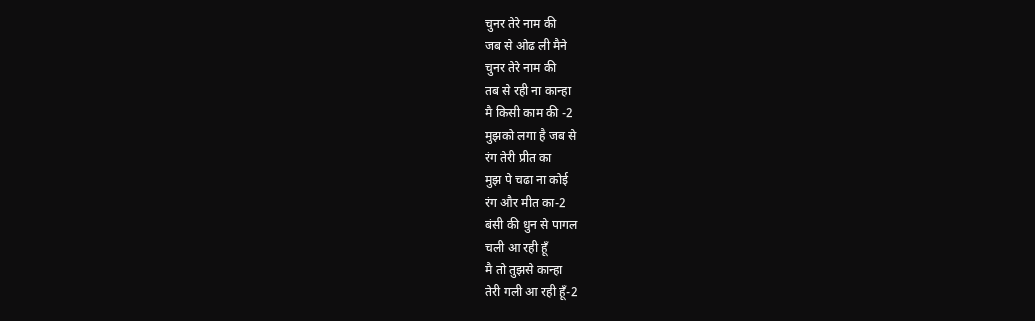चुनर तेरे नाम की
जब से ओढ ली मैने
चुनर तेरे नाम की
तब से रही ना कान्हा
मै किसी काम की -2
मुझको लगा है जब से
रंग तेरी प्रीत का
मुझ पे चढा ना कोई
रंग और मीत का-2
बंसी की धुन से पागल
चली आ रही हूँ
मै तो तुझसे कान्हा
तेरी गली आ रही हूँ-2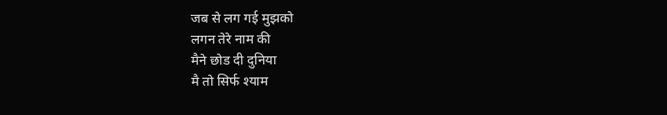जब से लग गई मुझको
लगन तेरे नाम की
मैने छोड दी दुनिया
मै तो सिर्फ श्याम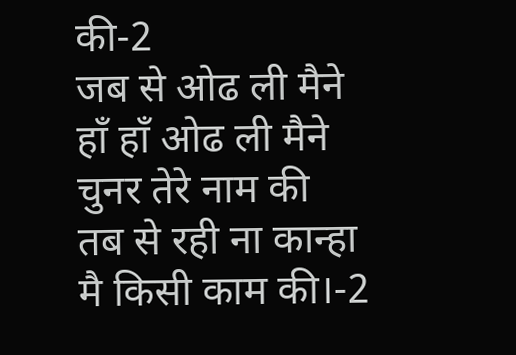की-2
जब से ओढ ली मैने
हाँ हाँ ओढ ली मैने
चुनर तेरे नाम की
तब से रही ना कान्हा
मै किसी काम की।-2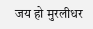जय हो मुरलीधर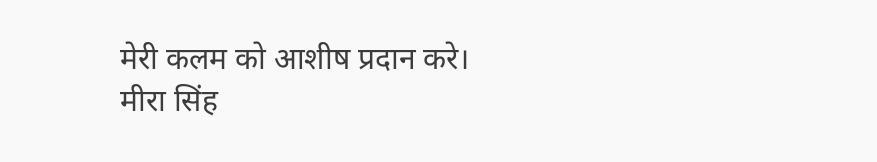मेरी कलम को आशीष प्रदान करे।
मीरा सिंह